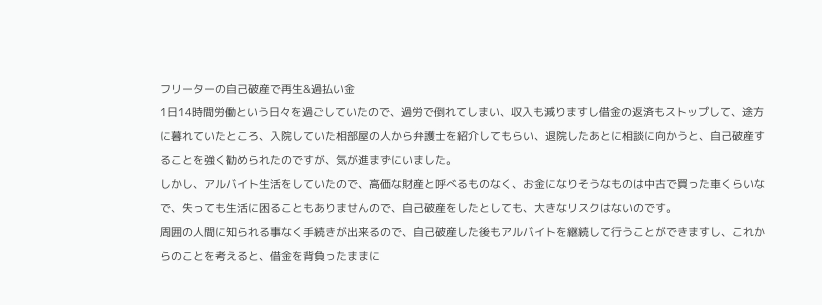フリーターの自己破産で再生&過払い金
1日14時間労働という日々を過ごしていたので、過労で倒れてしまい、収入も減りますし借金の返済もストップして、途方に暮れていたところ、入院していた相部屋の人から弁護士を紹介してもらい、退院したあとに相談に向かうと、自己破産することを強く勧められたのですが、気が進まずにいました。
しかし、アルバイト生活をしていたので、高価な財産と呼べるものなく、お金になりそうなものは中古で買った車くらいなで、失っても生活に困ることもありませんので、自己破産をしたとしても、大きなリスクはないのです。
周囲の人間に知られる事なく手続きが出来るので、自己破産した後もアルバイトを継続して行うことができますし、これからのことを考えると、借金を背負ったままに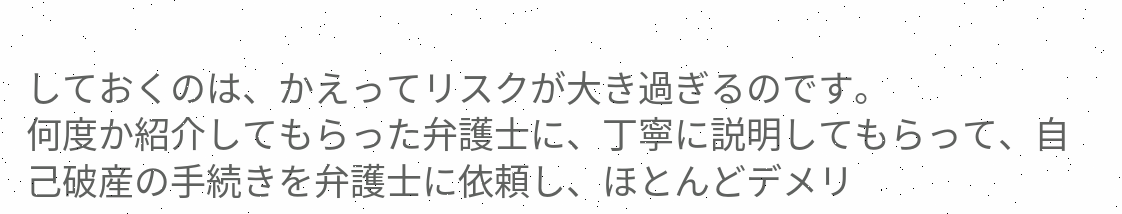しておくのは、かえってリスクが大き過ぎるのです。
何度か紹介してもらった弁護士に、丁寧に説明してもらって、自己破産の手続きを弁護士に依頼し、ほとんどデメリ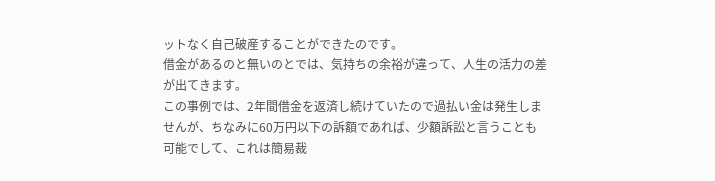ットなく自己破産することができたのです。
借金があるのと無いのとでは、気持ちの余裕が違って、人生の活力の差が出てきます。
この事例では、2年間借金を返済し続けていたので過払い金は発生しませんが、ちなみに60万円以下の訴額であれば、少額訴訟と言うことも可能でして、これは簡易裁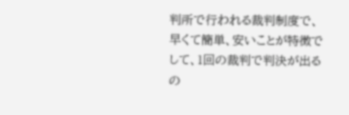判所で行われる裁判制度で、早くて簡単、安いことが特徴でして、1回の裁判で判決が出るの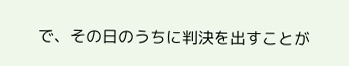で、その日のうちに判決を出すことが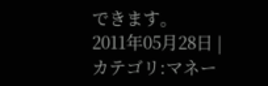できます。
2011年05月28日 |
カテゴリ:マネー